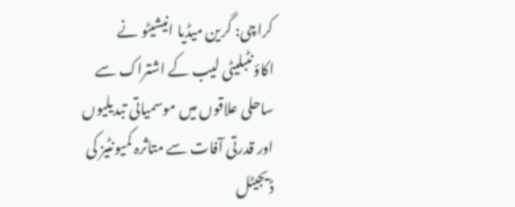کراچی: گرین میڈیا انیشیٹو نے اکاؤنٹبلیٹی لیب کے اشتراک سے ساحلی علاقوں میں موسمیاتی تبدیلیوں اور قدرتی آفات سے متاثرہ کمیونٹیز کی ڈیجیٹل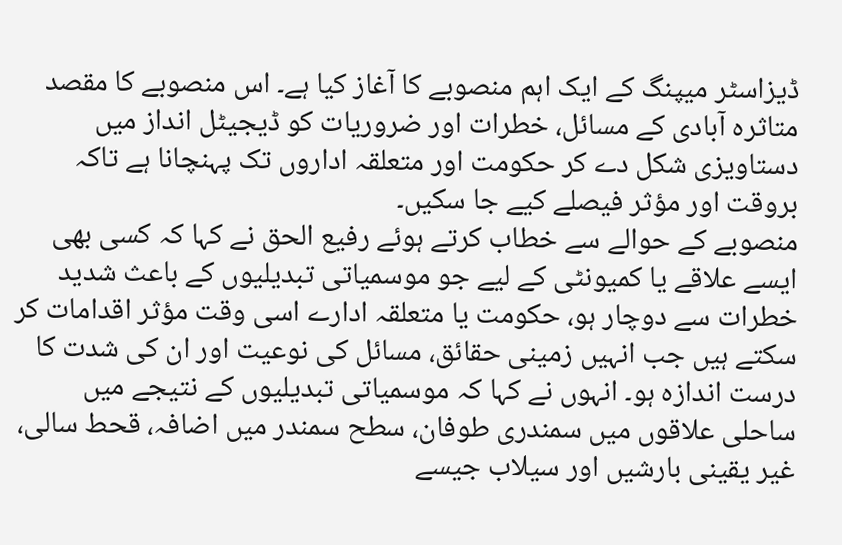ڈیزاسٹر میپنگ کے ایک اہم منصوبے کا آغاز کیا ہے۔ اس منصوبے کا مقصد متاثرہ آبادی کے مسائل، خطرات اور ضروریات کو ڈیجیٹل انداز میں دستاویزی شکل دے کر حکومت اور متعلقہ اداروں تک پہنچانا ہے تاکہ بروقت اور مؤثر فیصلے کیے جا سکیں۔
منصوبے کے حوالے سے خطاب کرتے ہوئے رفیع الحق نے کہا کہ کسی بھی ایسے علاقے یا کمیونٹی کے لیے جو موسمیاتی تبدیلیوں کے باعث شدید خطرات سے دوچار ہو، حکومت یا متعلقہ ادارے اسی وقت مؤثر اقدامات کر سکتے ہیں جب انہیں زمینی حقائق، مسائل کی نوعیت اور ان کی شدت کا درست اندازہ ہو۔ انہوں نے کہا کہ موسمیاتی تبدیلیوں کے نتیجے میں ساحلی علاقوں میں سمندری طوفان، سطح سمندر میں اضافہ، قحط سالی، غیر یقینی بارشیں اور سیلاب جیسے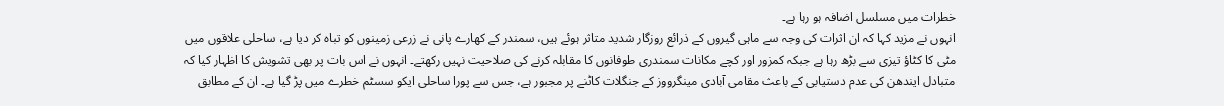خطرات میں مسلسل اضافہ ہو رہا ہے۔
انہوں نے مزید کہا کہ ان اثرات کی وجہ سے ماہی گیروں کے ذرائع روزگار شدید متاثر ہوئے ہیں، سمندر کے کھارے پانی نے زرعی زمینوں کو تباہ کر دیا ہے، ساحلی علاقوں میں مٹی کا کٹاؤ تیزی سے بڑھ رہا ہے جبکہ کمزور اور کچے مکانات سمندری طوفانوں کا مقابلہ کرنے کی صلاحیت نہیں رکھتے۔ انہوں نے اس بات پر بھی تشویش کا اظہار کیا کہ متبادل ایندھن کی عدم دستیابی کے باعث مقامی آبادی مینگرووز کے جنگلات کاٹنے پر مجبور ہے، جس سے پورا ساحلی ایکو سسٹم خطرے میں پڑ گیا ہے۔ ان کے مطابق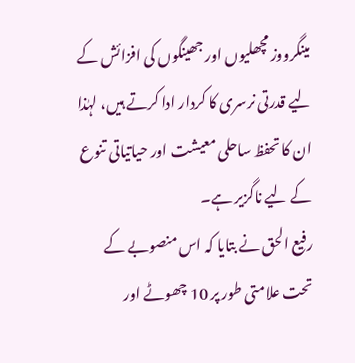مینگرووز مچھلیوں اور جھینگوں کی افزائش کے لیے قدرتی نرسری کا کردار ادا کرتے ہیں، لہٰذا ان کا تحفظ ساحلی معیشت اور حیاتیاتی تنوع کے لیے ناگزیر ہے۔
رفیع الحق نے بتایا کہ اس منصوبے کے تحت علامتی طور پر 10 چھوٹے اور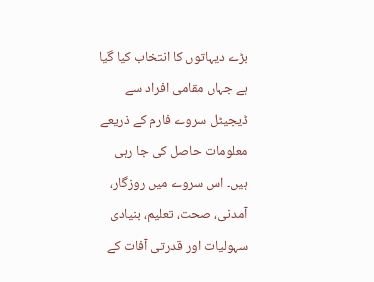بڑے دیہاتوں کا انتخاب کیا گیا ہے جہاں مقامی افراد سے ڈیجیٹل سروے فارم کے ذریعے معلومات حاصل کی جا رہی ہیں۔ اس سروے میں روزگار، آمدنی، صحت، تعلیم، بنیادی سہولیات اور قدرتی آفات کے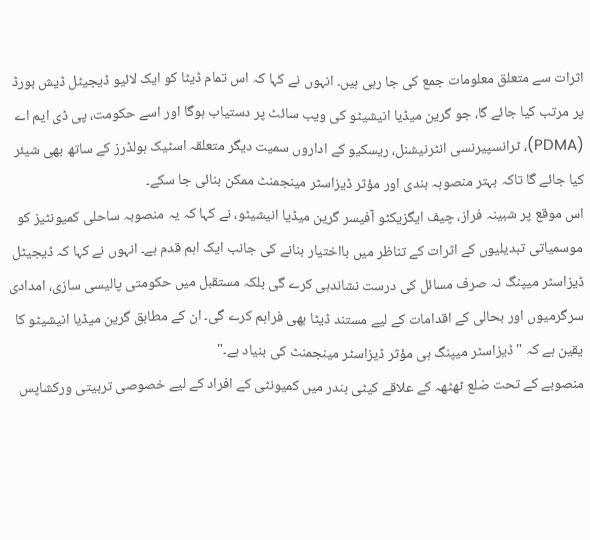اثرات سے متعلق معلومات جمع کی جا رہی ہیں۔ انہوں نے کہا کہ اس تمام ڈیٹا کو ایک لائیو ڈیجیٹل ڈیش بورڈ پر مرتب کیا جائے گا، جو گرین میڈیا انیشیٹو کی ویب سائٹ پر دستیاب ہوگا اور اسے حکومت، پی ڈی ایم اے (PDMA)، ٹرانسپیرنسی انٹرنیشنل، ریسکیو کے اداروں سمیت دیگر متعلقہ اسٹیک ہولڈرز کے ساتھ بھی شیئر کیا جائے گا تاکہ بہتر منصوبہ بندی اور مؤثر ڈیزاسٹر مینجمنٹ ممکن بنائی جا سکے۔
اس موقع پر شبینہ فراز، چیف ایگزیکٹو آفیسر گرین میڈیا انیشیٹو، نے کہا کہ یہ منصوبہ ساحلی کمیونٹیز کو موسمیاتی تبدیلیوں کے اثرات کے تناظر میں بااختیار بنانے کی جانب ایک اہم قدم ہے۔ انہوں نے کہا کہ ڈیجیٹل ڈیزاسٹر میپنگ نہ صرف مسائل کی درست نشاندہی کرے گی بلکہ مستقبل میں حکومتی پالیسی سازی، امدادی سرگرمیوں اور بحالی کے اقدامات کے لیے مستند ڈیٹا بھی فراہم کرے گی۔ ان کے مطابق گرین میڈیا انیشیٹو کا یقین ہے کہ "ڈیزاسٹر میپنگ ہی مؤثر ڈیزاسٹر مینجمنٹ کی بنیاد ہے۔"
منصوبے کے تحت ضلع ٹھٹھہ کے علاقے کیٹی بندر میں کمیونٹی کے افراد کے لیے خصوصی تربیتی ورکشاپس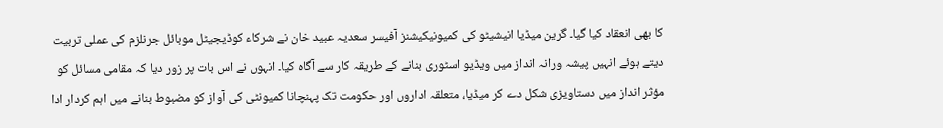کا بھی انعقاد کیا گیا۔ گرین میڈیا انیشیٹو کی کمیونیکیشنز آفیسر سعدیہ عبید خان نے شرکاء کوڈیجیٹل موبائل جرنلزم کی عملی تربیت دیتے ہوئے انہیں پیشہ ورانہ انداز میں ویڈیو اسٹوری بنانے کے طریقہ کار سے آگاہ کیا۔ انہوں نے اس بات پر زور دیا کہ مقامی مسائل کو مؤثر انداز میں دستاویزی شکل دے کر میڈیا، متعلقہ اداروں اور حکومت تک پہنچانا کمیونٹی کی آواز کو مضبوط بنانے میں اہم کردار ادا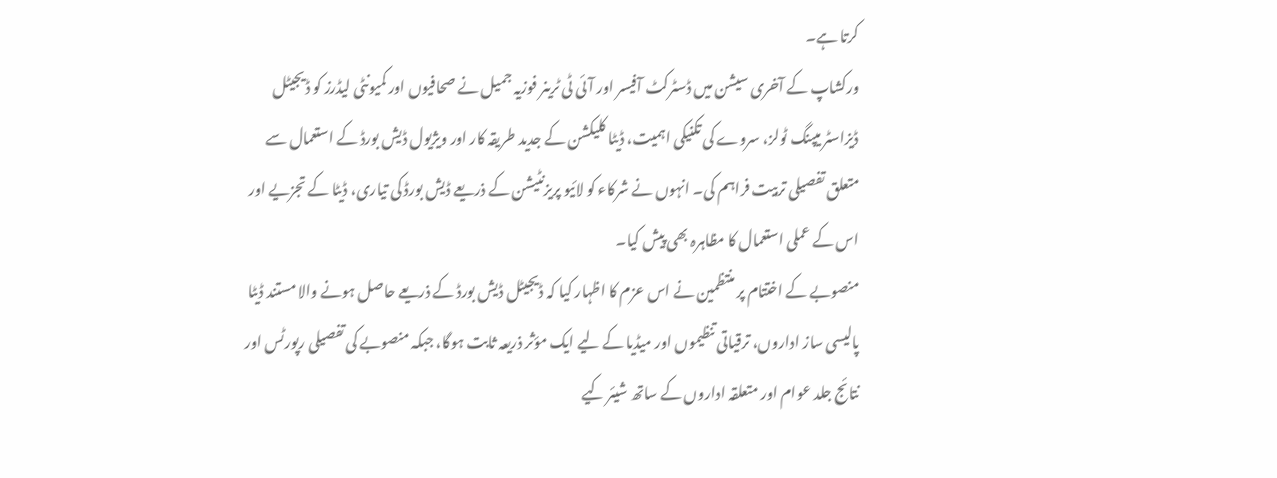کرتا ہے۔
ورکشاپ کے آخری سیشن میں ڈسٹرکٹ آفیسر اور آئی ٹی ٹرینر فوزیہ جمیل نے صحافیوں اور کمیونٹی لیڈرز کو ڈیجیٹل ڈیزاسٹر میپنگ ٹولز، سروے کی تکنیکی اہمیت، ڈیٹا کلیکشن کے جدید طریقہ کار اور ویژیول ڈیش بورڈ کے استعمال سے متعلق تفصیلی تربیت فراہم کی۔ انہوں نے شرکاء کو لائیو پریزنٹیشن کے ذریعے ڈیش بورڈ کی تیاری، ڈیٹا کے تجزیے اور اس کے عملی استعمال کا مظاہرہ بھی پیش کیا۔
منصوبے کے اختتام پر منتظمین نے اس عزم کا اظہار کیا کہ ڈیجیٹل ڈیش بورڈ کے ذریعے حاصل ہونے والا مستند ڈیٹا پالیسی ساز اداروں، ترقیاتی تنظیموں اور میڈیا کے لیے ایک مؤثر ذریعہ ثابت ہوگا، جبکہ منصوبے کی تفصیلی رپورٹس اور نتائج جلد عوام اور متعلقہ اداروں کے ساتھ شیئر کیے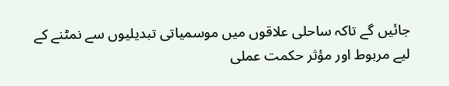جائیں گے تاکہ ساحلی علاقوں میں موسمیاتی تبدیلیوں سے نمٹنے کے لیے مربوط اور مؤثر حکمت عملی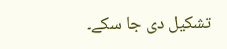تشکیل دی جا سکے۔